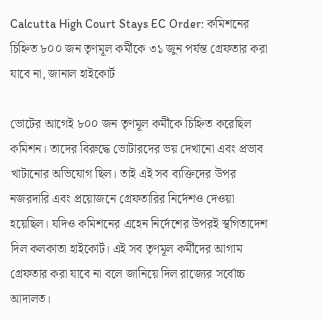Calcutta High Court Stays EC Order: কমিশনের চিহ্নিত ৮০০ জন তৃণমূল কর্মীকে ৩১ জুন পর্যন্ত গ্রেফতার করা যাবে না, জানাল হাইকোর্ট

ভোটের আগেই ৮০০ জন তৃণমূল কর্মীকে চিহ্নিত করেছিল কমিশন। তাদের বিরুদ্ধে ভোটারদের ভয় দেখানো এবং প্রভাব খাটানোর অভিযোগ ছিল। তাই এই সব ব্যক্তিদের উপর নজরদারি এবং প্রয়োজনে গ্রেফতারির নির্দেশও দেওয়া হয়েছিল। যদিও কমিশনের এহেন নির্দেশের উপরই স্থগিতাদেশ দিল কলকাতা হাইকোর্ট। এই সব তৃণমূল কর্মীদের আগাম গ্রেফতার করা যাবে না বলে জানিয়ে দিল রাজ্যের সর্বোচ্চ আদালত।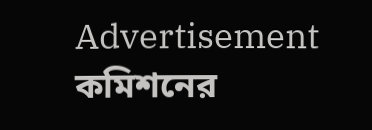Advertisement
কমিশনের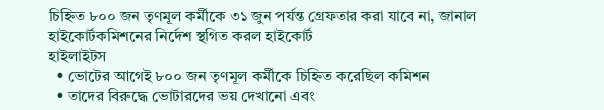চিহ্নিত ৮০০ জন তৃণমূল কর্মীকে ৩১ জুন পর্যন্ত গ্রেফতার করা যাবে না, জানাল হাইকোর্টকমিশনের নির্দেশ স্থগিত করল হাইকোর্ট
হাইলাইটস
  • ভোটের আগেই ৮০০ জন তৃণমূল কর্মীকে চিহ্নিত করেছিল কমিশন
  • তাদের বিরুদ্ধে ভোটারদের ভয় দেখানো এবং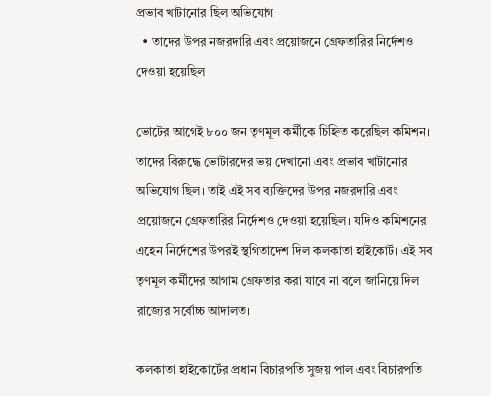প্রভাব খাটানোর ছিল অভিযোগ
  • তাদের উপর নজরদারি এবং প্রয়োজনে গ্রেফতারির নির্দেশও দেওয়া হয়েছিল

ভোটের আগেই ৮০০ জন তৃণমূল কর্মীকে চিহ্নিত করেছিল কমিশন। তাদের বিরুদ্ধে ভোটারদের ভয় দেখানো এবং প্রভাব খাটানোর অভিযোগ ছিল। তাই এই সব ব্যক্তিদের উপর নজরদারি এবং প্রয়োজনে গ্রেফতারির নির্দেশও দেওয়া হয়েছিল। যদিও কমিশনের এহেন নির্দেশের উপরই স্থগিতাদেশ দিল কলকাতা হাইকোর্ট। এই সব তৃণমূল কর্মীদের আগাম গ্রেফতার করা যাবে না বলে জানিয়ে দিল রাজ্যের সর্বোচ্চ আদালত।

কলকাতা হাইকোর্টের প্রধান বিচারপতি সুজয় পাল এবং বিচারপতি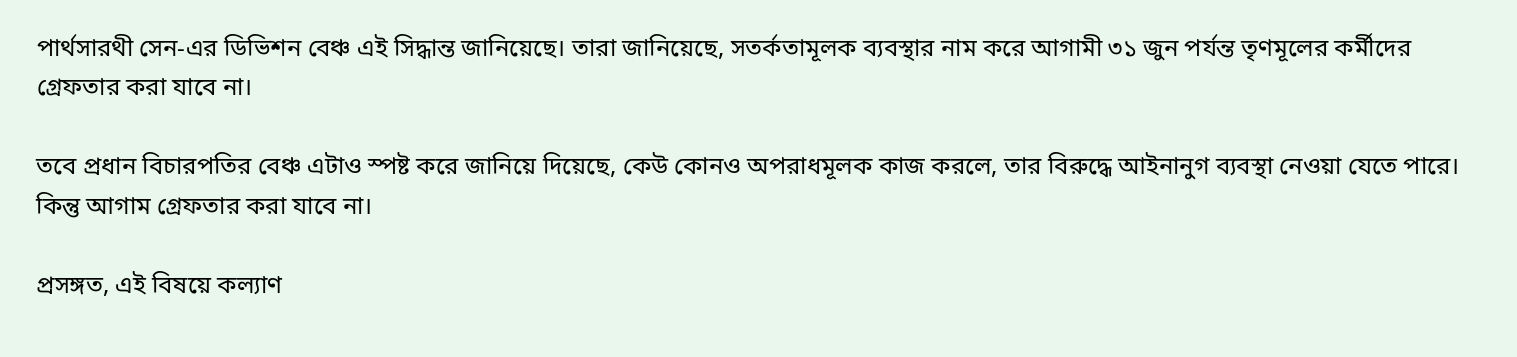পার্থসারথী সেন-এর ডিভিশন বেঞ্চ এই সিদ্ধান্ত জানিয়েছে। তারা জানিয়েছে, সতর্কতামূলক ব্যবস্থার নাম করে আগামী ৩১ জুন পর্যন্ত তৃণমূলের কর্মীদের গ্রেফতার করা যাবে না।

তবে প্রধান বিচারপতির বেঞ্চ এটাও স্পষ্ট করে জানিয়ে দিয়েছে, কেউ কোনও অপরাধমূলক কাজ করলে, তার বিরুদ্ধে আইনানুগ ব্যবস্থা নেওয়া যেতে পারে। কিন্তু আগাম গ্রেফতার করা যাবে না।

প্রসঙ্গত, এই বিষয়ে কল্যাণ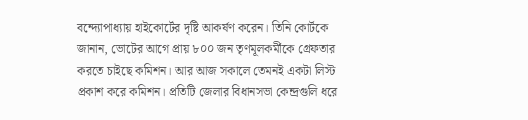বন্দ্যোপাধ্যায় হাইকোর্টের দৃষ্টি আকর্ষণ করেন। তিনি কোর্টকে জানান, ভোটের আগে প্রায় ৮০০ জন তৃণমূলকর্মীকে গ্রেফতার করতে চাইছে কমিশন। আর আজ সকালে তেমনই একটা লিস্ট প্রকাশ করে কমিশন। প্রতিটি জেলার বিধানসভা কেন্দ্রগুলি ধরে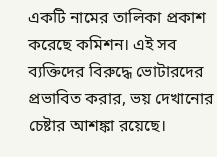একটি নামের তালিকা প্রকাশ করেছে কমিশন। এই সব ব্যক্তিদের বিরুদ্ধে ভোটারদের প্রভাবিত করার, ভয় দেখানোর চেষ্টার আশঙ্কা রয়েছে।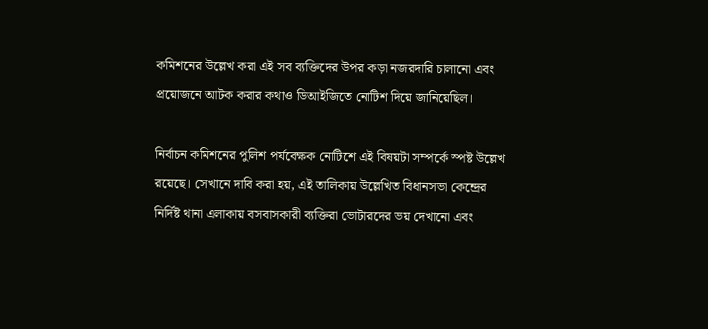কমিশনের উল্লেখ করা এই সব ব্যক্তিদের উপর কড়া নজরদারি চালানো এবং প্রয়োজনে আটক করার কথাও ডিআইজিতে নোটিশ দিয়ে জানিয়েছিল।

নির্বাচন কমিশনের পুলিশ পর্যবেক্ষক নোটিশে এই বিষয়টা সম্পর্কে স্পষ্ট উল্লেখ রয়েছে। সেখানে দাবি করা হয়, এই তালিকায় উল্লেখিত বিধানসভা কেন্দ্রের নির্দিষ্ট থানা এলাকায় বসবাসকারী ব্যক্তিরা ভোটারদের ভয় দেখানো এবং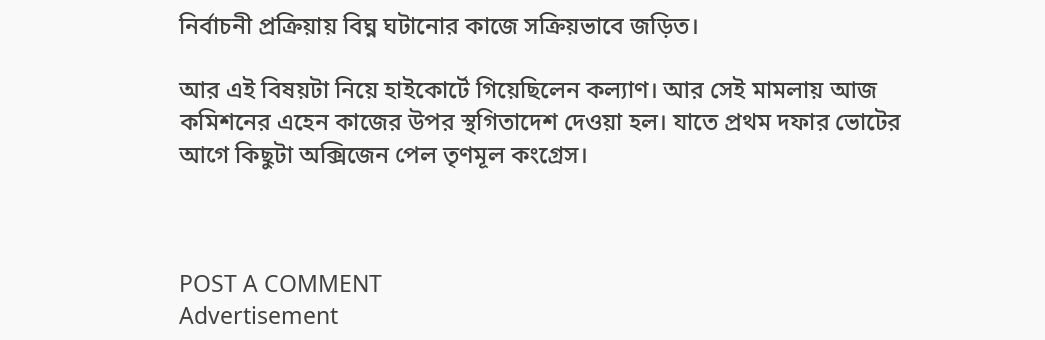নির্বাচনী প্রক্রিয়ায় বিঘ্ন ঘটানোর কাজে সক্রিয়ভাবে জড়িত।

আর এই বিষয়টা নিয়ে হাইকোর্টে গিয়েছিলেন কল্যাণ। আর সেই মামলায় আজ কমিশনের এহেন কাজের উপর স্থগিতাদেশ দেওয়া হল। যাতে প্রথম দফার ভোটের আগে কিছুটা অক্সিজেন পেল তৃণমূল কংগ্রেস।



POST A COMMENT
Advertisement